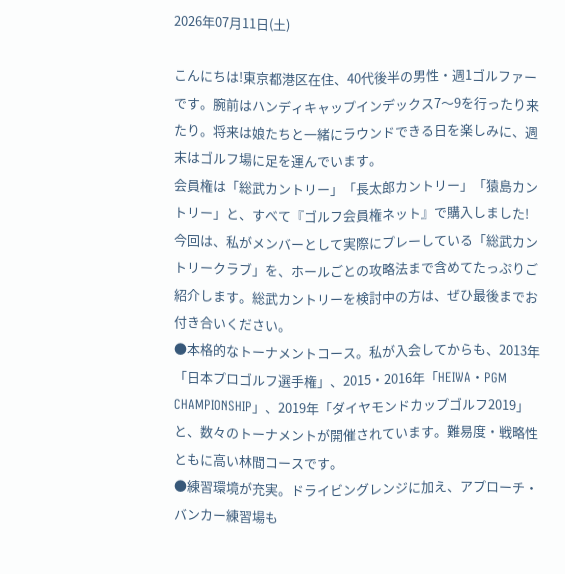2026年07月11日(土)

こんにちは!東京都港区在住、40代後半の男性・週1ゴルファーです。腕前はハンディキャップインデックス7〜9を行ったり来たり。将来は娘たちと一緒にラウンドできる日を楽しみに、週末はゴルフ場に足を運んでいます。
会員権は「総武カントリー」「長太郎カントリー」「猿島カントリー」と、すべて『ゴルフ会員権ネット』で購入しました!
今回は、私がメンバーとして実際にプレーしている「総武カントリークラブ」を、ホールごとの攻略法まで含めてたっぷりご紹介します。総武カントリーを検討中の方は、ぜひ最後までお付き合いください。
●本格的なトーナメントコース。私が入会してからも、2013年「日本プロゴルフ選手権」、2015・2016年「HEIWA・PGM CHAMPIONSHIP」、2019年「ダイヤモンドカップゴルフ2019」と、数々のトーナメントが開催されています。難易度・戦略性ともに高い林間コースです。
●練習環境が充実。ドライビングレンジに加え、アプローチ・バンカー練習場も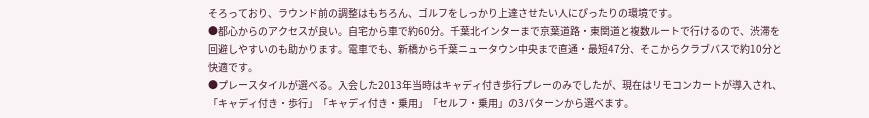そろっており、ラウンド前の調整はもちろん、ゴルフをしっかり上達させたい人にぴったりの環境です。
●都心からのアクセスが良い。自宅から車で約60分。千葉北インターまで京葉道路・東関道と複数ルートで行けるので、渋滞を回避しやすいのも助かります。電車でも、新橋から千葉ニュータウン中央まで直通・最短47分、そこからクラブバスで約10分と快適です。
●プレースタイルが選べる。入会した2013年当時はキャディ付き歩行プレーのみでしたが、現在はリモコンカートが導入され、「キャディ付き・歩行」「キャディ付き・乗用」「セルフ・乗用」の3パターンから選べます。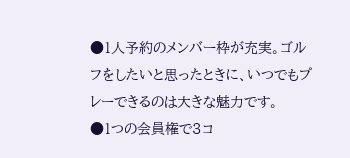●1人予約のメンバー枠が充実。ゴルフをしたいと思ったときに、いつでもプレーできるのは大きな魅力です。
●1つの会員権で3コ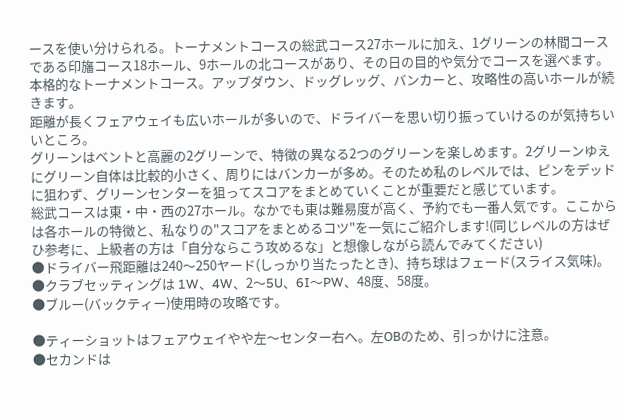ースを使い分けられる。トーナメントコースの総武コース27ホールに加え、1グリーンの林間コースである印旛コース18ホール、9ホールの北コースがあり、その日の目的や気分でコースを選べます。
本格的なトーナメントコース。アップダウン、ドッグレッグ、バンカーと、攻略性の高いホールが続きます。
距離が長くフェアウェイも広いホールが多いので、ドライバーを思い切り振っていけるのが気持ちいいところ。
グリーンはベントと高麗の2グリーンで、特徴の異なる2つのグリーンを楽しめます。2グリーンゆえにグリーン自体は比較的小さく、周りにはバンカーが多め。そのため私のレベルでは、ピンをデッドに狙わず、グリーンセンターを狙ってスコアをまとめていくことが重要だと感じています。
総武コースは東・中・西の27ホール。なかでも東は難易度が高く、予約でも一番人気です。ここからは各ホールの特徴と、私なりの"スコアをまとめるコツ"を一気にご紹介します!(同じレベルの方はぜひ参考に、上級者の方は「自分ならこう攻めるな」と想像しながら読んでみてください)
●ドライバー飛距離は240〜250ヤード(しっかり当たったとき)、持ち球はフェード(スライス気味)。
●クラブセッティングは 1W、4W、2〜5U、6I〜PW、48度、58度。
●ブルー(バックティー)使用時の攻略です。

●ティーショットはフェアウェイやや左〜センター右へ。左OBのため、引っかけに注意。
●セカンドは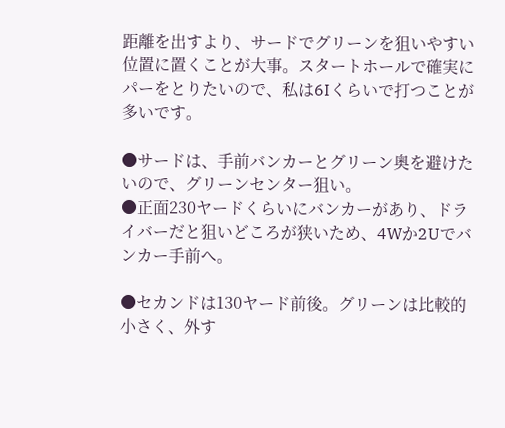距離を出すより、サードでグリーンを狙いやすい位置に置くことが大事。スタートホールで確実にパーをとりたいので、私は6Iくらいで打つことが多いです。

●サードは、手前バンカーとグリーン奥を避けたいので、グリーンセンター狙い。
●正面230ヤードくらいにバンカーがあり、ドライバーだと狙いどころが狭いため、4Wか2Uでバンカー手前へ。

●セカンドは130ヤード前後。グリーンは比較的小さく、外す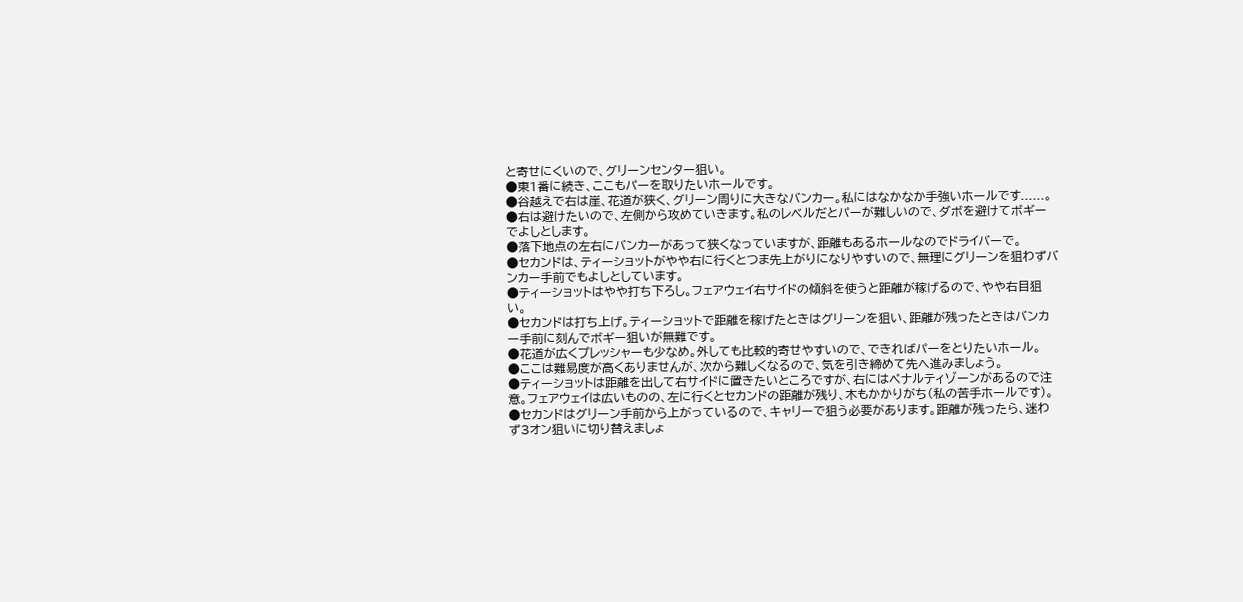と寄せにくいので、グリーンセンター狙い。
●東1番に続き、ここもパーを取りたいホールです。
●谷越えで右は崖、花道が狭く、グリーン周りに大きなバンカー。私にはなかなか手強いホールです......。
●右は避けたいので、左側から攻めていきます。私のレベルだとパーが難しいので、ダボを避けてボギーでよしとします。
●落下地点の左右にバンカーがあって狭くなっていますが、距離もあるホールなのでドライバーで。
●セカンドは、ティーショットがやや右に行くとつま先上がりになりやすいので、無理にグリーンを狙わずバンカー手前でもよしとしています。
●ティーショットはやや打ち下ろし。フェアウェイ右サイドの傾斜を使うと距離が稼げるので、やや右目狙い。
●セカンドは打ち上げ。ティーショットで距離を稼げたときはグリーンを狙い、距離が残ったときはバンカー手前に刻んでボギー狙いが無難です。
●花道が広くプレッシャーも少なめ。外しても比較的寄せやすいので、できればパーをとりたいホール。
●ここは難易度が高くありませんが、次から難しくなるので、気を引き締めて先へ進みましょう。
●ティーショットは距離を出して右サイドに置きたいところですが、右にはペナルティゾーンがあるので注意。フェアウェイは広いものの、左に行くとセカンドの距離が残り、木もかかりがち(私の苦手ホールです)。
●セカンドはグリーン手前から上がっているので、キャリーで狙う必要があります。距離が残ったら、迷わず3オン狙いに切り替えましょ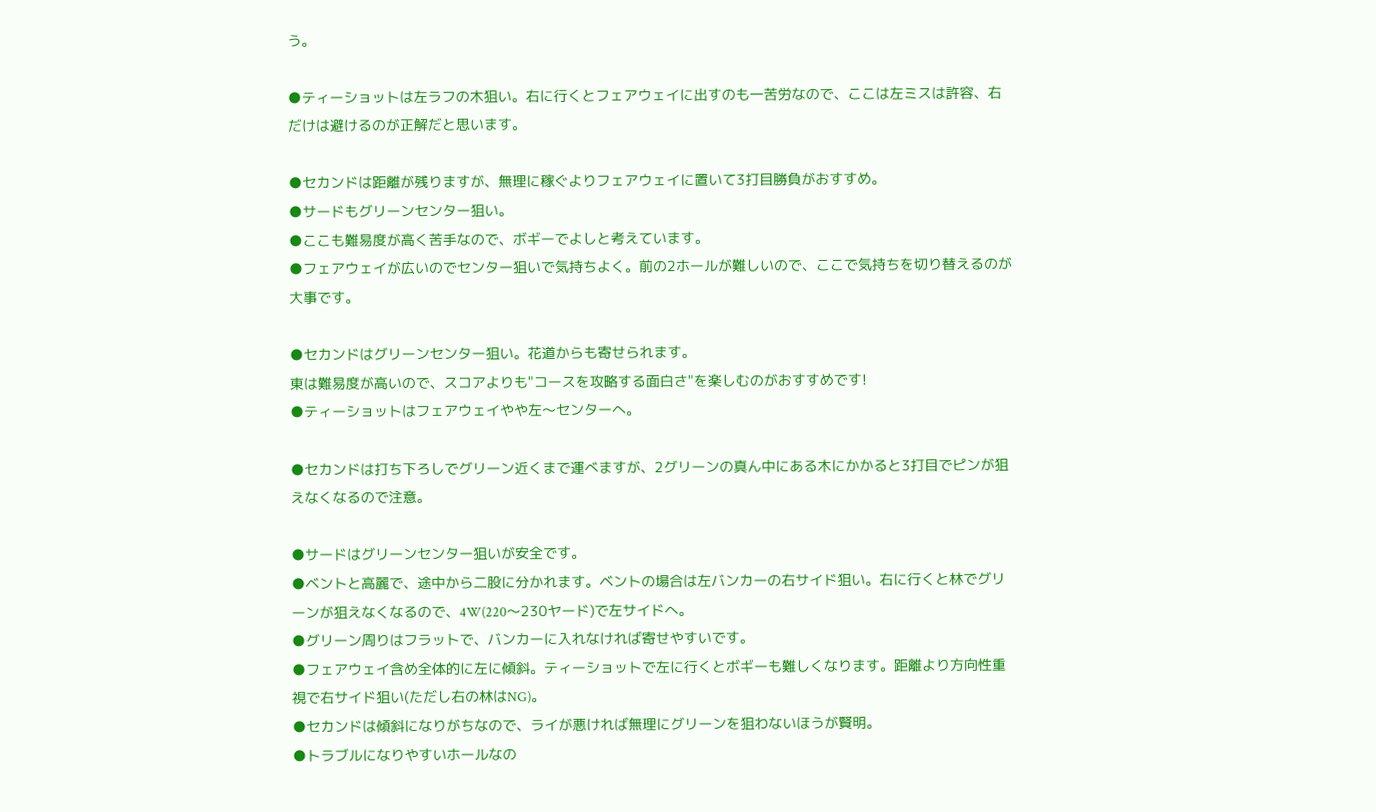う。

●ティーショットは左ラフの木狙い。右に行くとフェアウェイに出すのも一苦労なので、ここは左ミスは許容、右だけは避けるのが正解だと思います。

●セカンドは距離が残りますが、無理に稼ぐよりフェアウェイに置いて3打目勝負がおすすめ。
●サードもグリーンセンター狙い。
●ここも難易度が高く苦手なので、ボギーでよしと考えています。
●フェアウェイが広いのでセンター狙いで気持ちよく。前の2ホールが難しいので、ここで気持ちを切り替えるのが大事です。

●セカンドはグリーンセンター狙い。花道からも寄せられます。
東は難易度が高いので、スコアよりも"コースを攻略する面白さ"を楽しむのがおすすめです!
●ティーショットはフェアウェイやや左〜センターへ。

●セカンドは打ち下ろしでグリーン近くまで運べますが、2グリーンの真ん中にある木にかかると3打目でピンが狙えなくなるので注意。

●サードはグリーンセンター狙いが安全です。
●ベントと高麗で、途中から二股に分かれます。ベントの場合は左バンカーの右サイド狙い。右に行くと林でグリーンが狙えなくなるので、4W(220〜230ヤード)で左サイドへ。
●グリーン周りはフラットで、バンカーに入れなければ寄せやすいです。
●フェアウェイ含め全体的に左に傾斜。ティーショットで左に行くとボギーも難しくなります。距離より方向性重視で右サイド狙い(ただし右の林はNG)。
●セカンドは傾斜になりがちなので、ライが悪ければ無理にグリーンを狙わないほうが賢明。
●トラブルになりやすいホールなの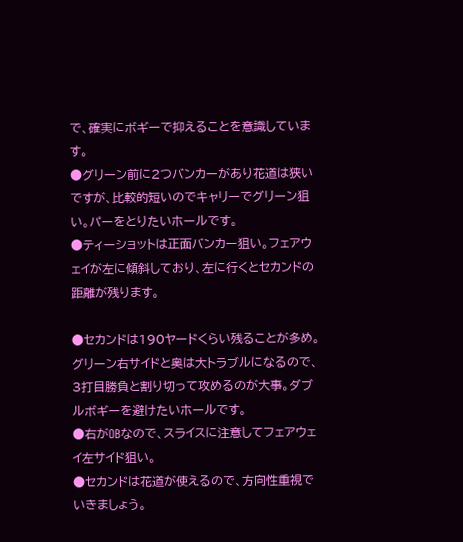で、確実にボギーで抑えることを意識しています。
●グリーン前に2つバンカーがあり花道は狭いですが、比較的短いのでキャリーでグリーン狙い。パーをとりたいホールです。
●ティーショットは正面バンカー狙い。フェアウェイが左に傾斜しており、左に行くとセカンドの距離が残ります。

●セカンドは190ヤードくらい残ることが多め。グリーン右サイドと奥は大トラブルになるので、3打目勝負と割り切って攻めるのが大事。ダブルボギーを避けたいホールです。
●右がOBなので、スライスに注意してフェアウェイ左サイド狙い。
●セカンドは花道が使えるので、方向性重視でいきましょう。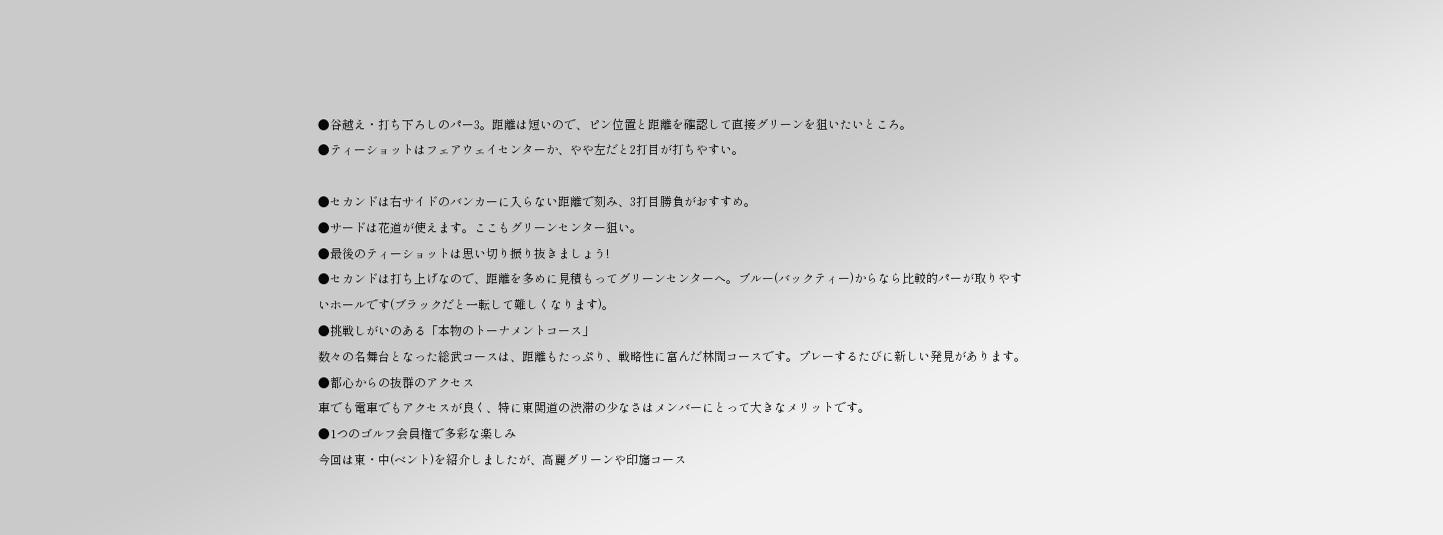●谷越え・打ち下ろしのパー3。距離は短いので、ピン位置と距離を確認して直接グリーンを狙いたいところ。
●ティーショットはフェアウェイセンターか、やや左だと2打目が打ちやすい。

●セカンドは右サイドのバンカーに入らない距離で刻み、3打目勝負がおすすめ。
●サードは花道が使えます。ここもグリーンセンター狙い。
●最後のティーショットは思い切り振り抜きましょう!
●セカンドは打ち上げなので、距離を多めに見積もってグリーンセンターへ。ブルー(バックティー)からなら比較的パーが取りやすいホールです(ブラックだと一転して難しくなります)。
●挑戦しがいのある「本物のトーナメントコース」
数々の名舞台となった総武コースは、距離もたっぷり、戦略性に富んだ林間コースです。プレーするたびに新しい発見があります。
●都心からの抜群のアクセス
車でも電車でもアクセスが良く、特に東関道の渋滞の少なさはメンバーにとって大きなメリットです。
●1つのゴルフ会員権で多彩な楽しみ
今回は東・中(ベント)を紹介しましたが、高麗グリーンや印旛コース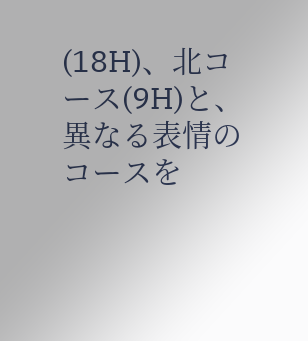(18H)、北コース(9H)と、異なる表情のコースを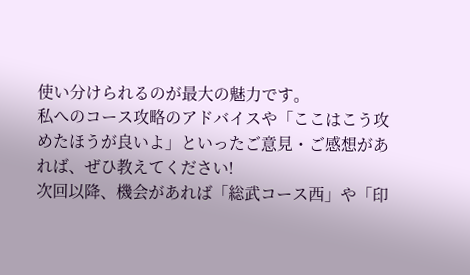使い分けられるのが最大の魅力です。
私へのコース攻略のアドバイスや「ここはこう攻めたほうが良いよ」といったご意見・ご感想があれば、ぜひ教えてください!
次回以降、機会があれば「総武コース西」や「印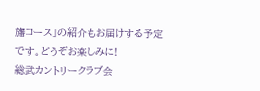旛コース」の紹介もお届けする予定です。どうぞお楽しみに!
総武カントリークラブ会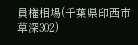員権相場(千葉県印西市草深302)